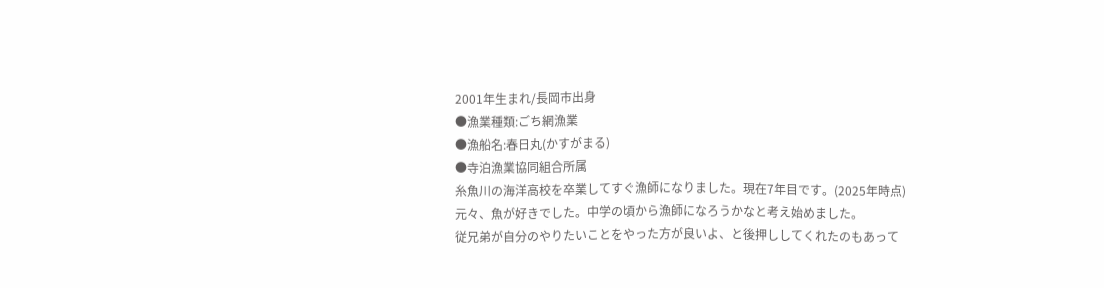2001年生まれ/長岡市出身
●漁業種類:ごち網漁業
●漁船名:春日丸(かすがまる)
●寺泊漁業協同組合所属
糸魚川の海洋高校を卒業してすぐ漁師になりました。現在7年目です。(2025年時点)
元々、魚が好きでした。中学の頃から漁師になろうかなと考え始めました。
従兄弟が自分のやりたいことをやった方が良いよ、と後押ししてくれたのもあって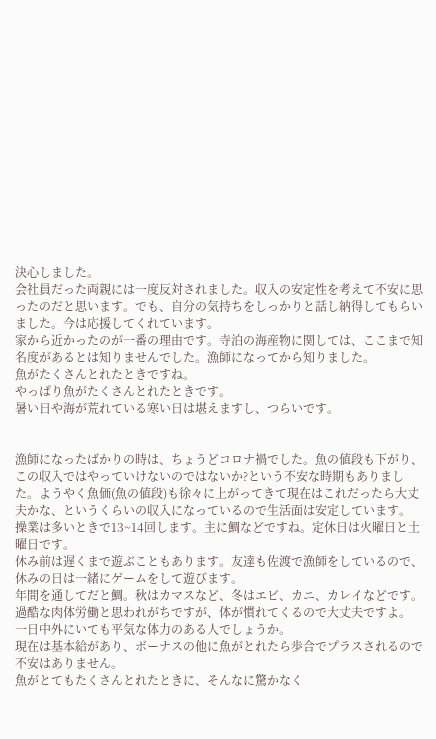決心しました。
会社員だった両親には一度反対されました。収入の安定性を考えて不安に思ったのだと思います。でも、自分の気持ちをしっかりと話し納得してもらいました。今は応援してくれています。
家から近かったのが一番の理由です。寺泊の海産物に関しては、ここまで知名度があるとは知りませんでした。漁師になってから知りました。
魚がたくさんとれたときですね。
やっぱり魚がたくさんとれたときです。
暑い日や海が荒れている寒い日は堪えますし、つらいです。


漁師になったばかりの時は、ちょうどコロナ禍でした。魚の値段も下がり、この収入ではやっていけないのではないか?という不安な時期もありました。ようやく魚価(魚の値段)も徐々に上がってきて現在はこれだったら大丈夫かな、というくらいの収入になっているので生活面は安定しています。
操業は多いときで13~14回します。主に鯛などですね。定休日は火曜日と土曜日です。
休み前は遅くまで遊ぶこともあります。友達も佐渡で漁師をしているので、休みの日は一緒にゲームをして遊びます。
年間を通してだと鯛。秋はカマスなど、冬はエビ、カニ、カレイなどです。
過酷な肉体労働と思われがちですが、体が慣れてくるので大丈夫ですよ。
一日中外にいても平気な体力のある人でしょうか。
現在は基本給があり、ボーナスの他に魚がとれたら歩合でプラスされるので不安はありません。
魚がとてもたくさんとれたときに、そんなに驚かなく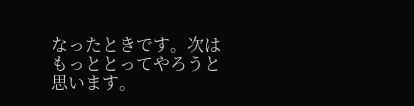なったときです。次はもっととってやろうと思います。